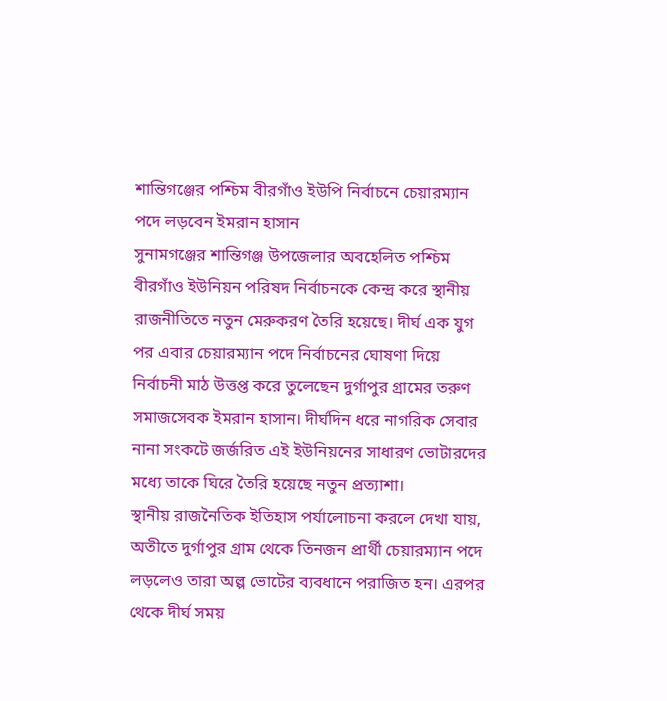শান্তিগঞ্জের পশ্চিম বীরগাঁও ইউপি নির্বাচনে চেয়ারম্যান পদে লড়বেন ইমরান হাসান
সুনামগঞ্জের শান্তিগঞ্জ উপজেলার অবহেলিত পশ্চিম বীরগাঁও ইউনিয়ন পরিষদ নির্বাচনকে কেন্দ্র করে স্থানীয় রাজনীতিতে নতুন মেরুকরণ তৈরি হয়েছে। দীর্ঘ এক যুগ পর এবার চেয়ারম্যান পদে নির্বাচনের ঘোষণা দিয়ে নির্বাচনী মাঠ উত্তপ্ত করে তুলেছেন দুর্গাপুর গ্রামের তরুণ সমাজসেবক ইমরান হাসান। দীর্ঘদিন ধরে নাগরিক সেবার নানা সংকটে জর্জরিত এই ইউনিয়নের সাধারণ ভোটারদের মধ্যে তাকে ঘিরে তৈরি হয়েছে নতুন প্রত্যাশা।
স্থানীয় রাজনৈতিক ইতিহাস পর্যালোচনা করলে দেখা যায়, অতীতে দুর্গাপুর গ্রাম থেকে তিনজন প্রার্থী চেয়ারম্যান পদে লড়লেও তারা অল্প ভোটের ব্যবধানে পরাজিত হন। এরপর থেকে দীর্ঘ সময়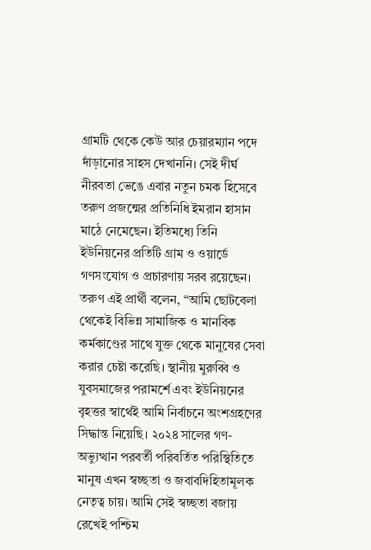গ্রামটি থেকে কেউ আর চেয়ারম্যান পদে দাঁড়ানোর সাহস দেখাননি। সেই দীর্ঘ নীরবতা ভেঙে এবার নতুন চমক হিসেবে তরুণ প্রজন্মের প্রতিনিধি ইমরান হাসান মাঠে নেমেছেন। ইতিমধ্যে তিনি ইউনিয়নের প্রতিটি গ্রাম ও ওয়ার্ডে গণসংযোগ ও প্রচারণায় সরব রয়েছেন।
তরুণ এই প্রার্থী বলেন, “আমি ছোটবেলা থেকেই বিভিন্ন সামাজিক ও মানবিক কর্মকাণ্ডের সাথে যুক্ত থেকে মানুষের সেবা করার চেষ্টা করেছি। স্থানীয় মুরুব্বি ও যুবসমাজের পরামর্শে এবং ইউনিয়নের বৃহত্তর স্বার্থেই আমি নির্বাচনে অংশগ্রহণের সিদ্ধান্ত নিয়েছি। ২০২৪ সালের গণ-অভ্যুত্থান পরবর্তী পরিবর্তিত পরিস্থিতিতে মানুষ এখন স্বচ্ছতা ও জবাবদিহিতামূলক নেতৃত্ব চায়। আমি সেই স্বচ্ছতা বজায় রেখেই পশ্চিম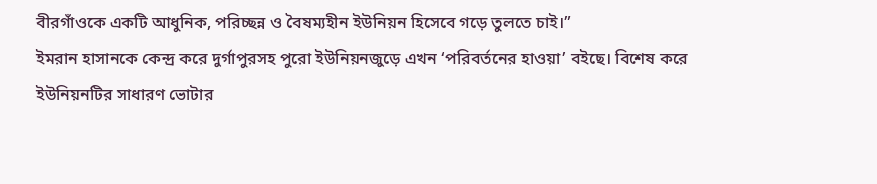বীরগাঁওকে একটি আধুনিক, পরিচ্ছন্ন ও বৈষম্যহীন ইউনিয়ন হিসেবে গড়ে তুলতে চাই।”
ইমরান হাসানকে কেন্দ্র করে দুর্গাপুরসহ পুরো ইউনিয়নজুড়ে এখন ‘পরিবর্তনের হাওয়া’ বইছে। বিশেষ করে ইউনিয়নটির সাধারণ ভোটার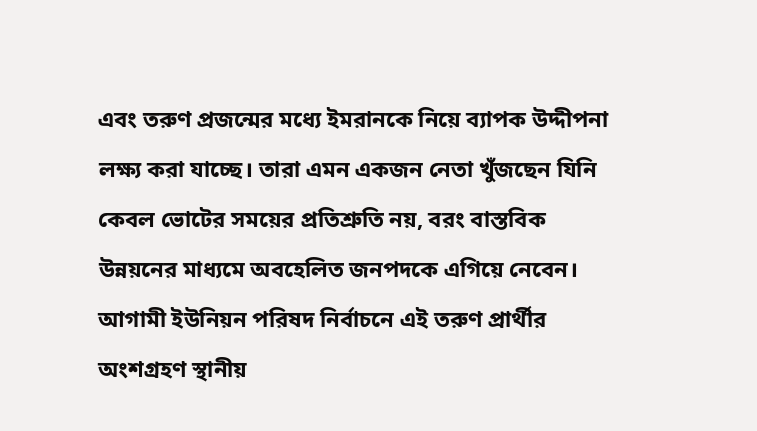এবং তরুণ প্রজন্মের মধ্যে ইমরানকে নিয়ে ব্যাপক উদ্দীপনা লক্ষ্য করা যাচ্ছে। তারা এমন একজন নেতা খুঁজছেন যিনি কেবল ভোটের সময়ের প্রতিশ্রুতি নয়, বরং বাস্তবিক উন্নয়নের মাধ্যমে অবহেলিত জনপদকে এগিয়ে নেবেন।
আগামী ইউনিয়ন পরিষদ নির্বাচনে এই তরুণ প্রার্থীর অংশগ্রহণ স্থানীয়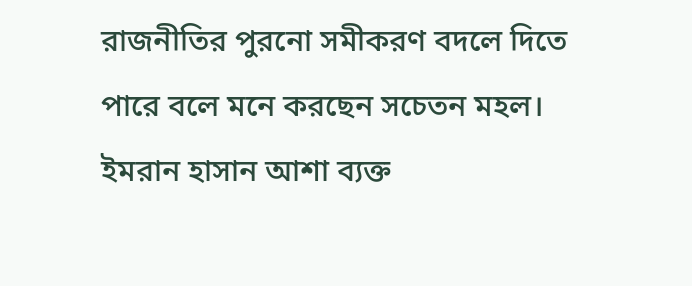রাজনীতির পুরনো সমীকরণ বদলে দিতে পারে বলে মনে করছেন সচেতন মহল। ইমরান হাসান আশা ব্যক্ত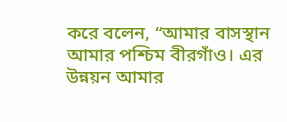করে বলেন, “আমার বাসস্থান আমার পশ্চিম বীরগাঁও। এর উন্নয়ন আমার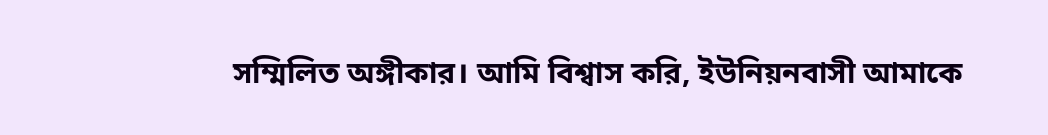সম্মিলিত অঙ্গীকার। আমি বিশ্বাস করি, ইউনিয়নবাসী আমাকে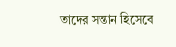তাদের সন্তান হিসেবে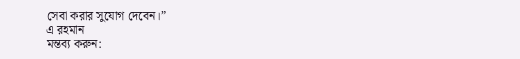সেবা করার সুযোগ দেবেন।”
এ রহমান
মন্তব্য করুন: